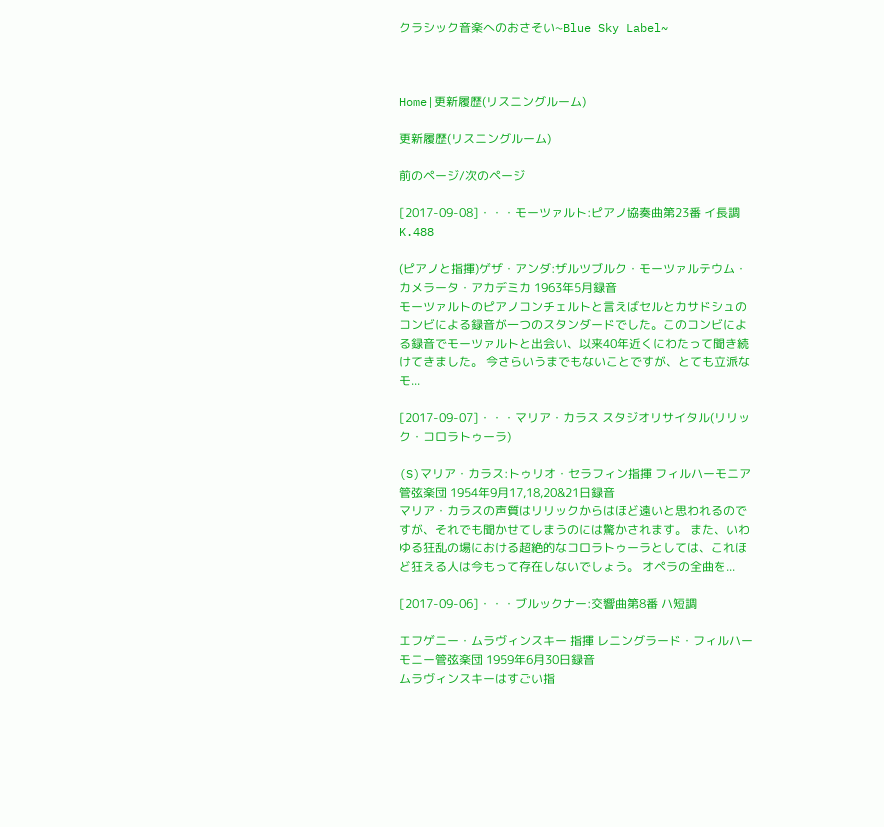クラシック音楽へのおさそい~Blue Sky Label~



Home|更新履歴(リスニングルーム)

更新履歴(リスニングルーム)

前のページ/次のページ

[2017-09-08]・・・モーツァルト:ピアノ協奏曲第23番 イ長調 K.488

(ピアノと指揮)ゲザ・アンダ:ザルツブルク・モーツァルテウム・カメラータ・アカデミカ 1963年5月録音
モーツァルトのピアノコンチェルトと言えばセルとカサドシュのコンビによる録音が一つのスタンダードでした。このコンビによる録音でモーツァルトと出会い、以来40年近くにわたって聞き続けてきました。 今さらいうまでもないことですが、とても立派なモ...

[2017-09-07]・・・マリア・カラス スタジオリサイタル(リリック・コロラトゥーラ)

(S)マリア・カラス:トゥリオ・セラフィン指揮 フィルハーモニア管弦楽団 1954年9月17,18,20&21日録音
マリア・カラスの声質はリリックからはほど遠いと思われるのですが、それでも聞かせてしまうのには驚かされます。 また、いわゆる狂乱の場における超絶的なコロラトゥーラとしては、これほど狂える人は今もって存在しないでしょう。 オペラの全曲を...

[2017-09-06]・・・ブルックナー:交響曲第8番 ハ短調

エフゲニー・ムラヴィンスキー 指揮 レニングラード・フィルハーモニー管弦楽団 1959年6月30日録音
ムラヴィンスキーはすごい指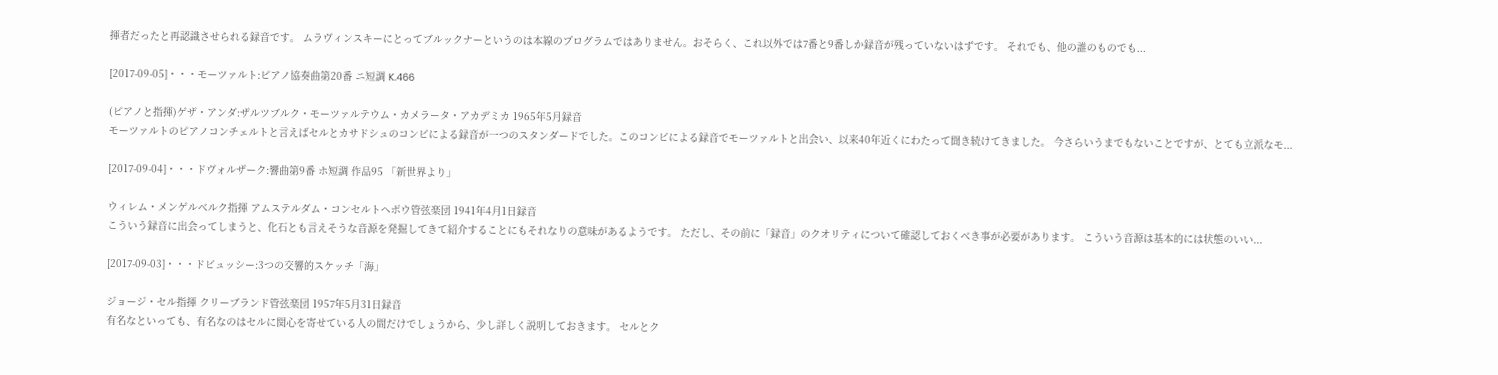揮者だったと再認識させられる録音です。 ムラヴィンスキーにとってブルックナーというのは本線のプログラムではありません。おそらく、これ以外では7番と9番しか録音が残っていないはずです。 それでも、他の誰のものでも...

[2017-09-05]・・・モーツァルト:ピアノ協奏曲第20番 ニ短調 K.466

(ピアノと指揮)ゲザ・アンダ:ザルツブルク・モーツァルテウム・カメラータ・アカデミカ 1965年5月録音
モーツァルトのピアノコンチェルトと言えばセルとカサドシュのコンビによる録音が一つのスタンダードでした。このコンビによる録音でモーツァルトと出会い、以来40年近くにわたって聞き続けてきました。 今さらいうまでもないことですが、とても立派なモ...

[2017-09-04]・・・ドヴォルザーク:響曲第9番 ホ短調 作品95 「新世界より」

ウィレム・メンゲルベルク指揮 アムステルダム・コンセルトヘボウ管弦楽団 1941年4月1日録音
こういう録音に出会ってしまうと、化石とも言えそうな音源を発掘してきて紹介することにもそれなりの意味があるようです。 ただし、その前に「録音」のクオリティについて確認しておくべき事が必要があります。 こういう音源は基本的には状態のいい...

[2017-09-03]・・・ドビュッシー:3つの交響的スケッチ「海」

ジョージ・セル指揮 クリーブランド管弦楽団 1957年5月31日録音
有名なといっても、有名なのはセルに関心を寄せている人の間だけでしょうから、少し詳しく説明しておきます。 セルとク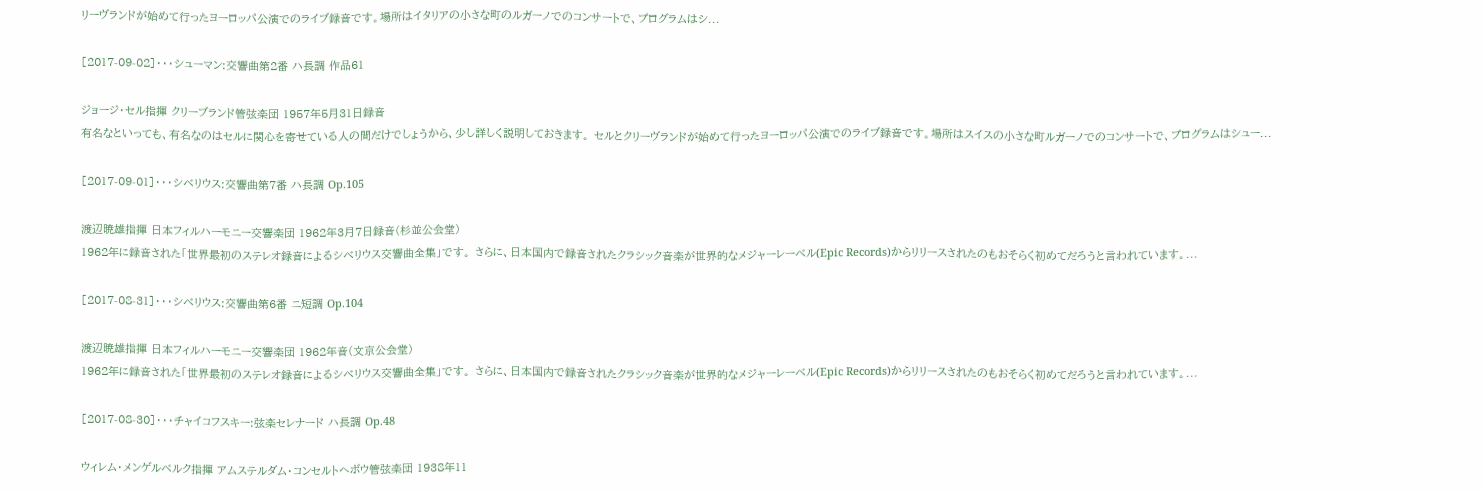リーヴランドが始めて行ったヨーロッパ公演でのライブ録音です。場所はイタリアの小さな町のルガーノでのコンサートで、プログラムはシ...

[2017-09-02]・・・シューマン:交響曲第2番 ハ長調 作品61

ジョージ・セル指揮 クリーブランド管弦楽団 1957年5月31日録音
有名なといっても、有名なのはセルに関心を寄せている人の間だけでしょうから、少し詳しく説明しておきます。 セルとクリーヴランドが始めて行ったヨーロッパ公演でのライブ録音です。場所はスイスの小さな町ルガーノでのコンサートで、プログラムはシュー...

[2017-09-01]・・・シベリウス:交響曲第7番 ハ長調 Op.105

渡辺暁雄指揮 日本フィルハーモニー交響楽団 1962年3月7日録音(杉並公会堂)
1962年に録音された「世界最初のステレオ録音によるシベリウス交響曲全集」です。 さらに、日本国内で録音されたクラシック音楽が世界的なメジャーレーベル(Epic Records)からリリースされたのもおそらく初めてだろうと言われています。...

[2017-08-31]・・・シベリウス:交響曲第6番 ニ短調 Op.104

渡辺暁雄指揮 日本フィルハーモニー交響楽団 1962年音(文京公会堂)
1962年に録音された「世界最初のステレオ録音によるシベリウス交響曲全集」です。 さらに、日本国内で録音されたクラシック音楽が世界的なメジャーレーベル(Epic Records)からリリースされたのもおそらく初めてだろうと言われています。...

[2017-08-30]・・・チャイコフスキー:弦楽セレナード ハ長調 Op.48

ウィレム・メンゲルベルク指揮 アムステルダム・コンセルトヘボウ管弦楽団 1938年11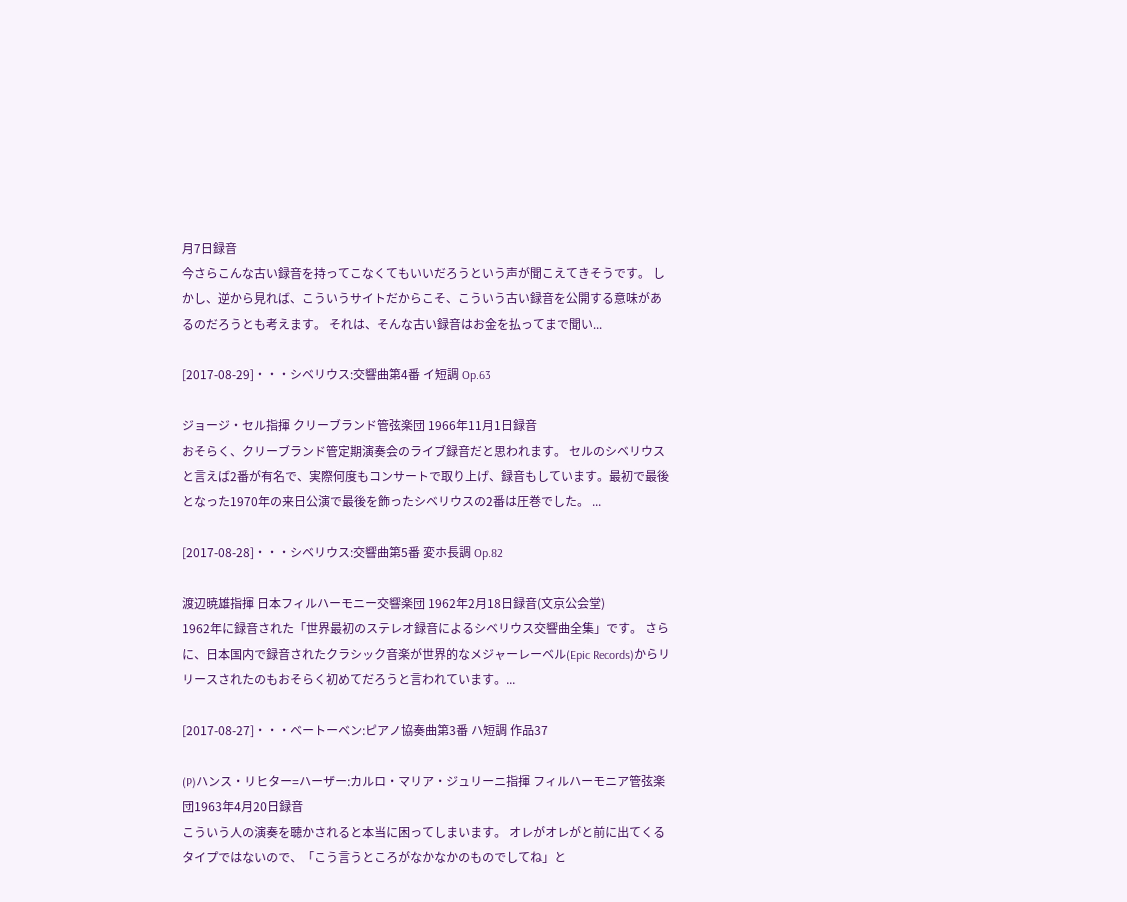月7日録音
今さらこんな古い録音を持ってこなくてもいいだろうという声が聞こえてきそうです。 しかし、逆から見れば、こういうサイトだからこそ、こういう古い録音を公開する意味があるのだろうとも考えます。 それは、そんな古い録音はお金を払ってまで聞い...

[2017-08-29]・・・シベリウス:交響曲第4番 イ短調 Op.63

ジョージ・セル指揮 クリーブランド管弦楽団 1966年11月1日録音
おそらく、クリーブランド管定期演奏会のライブ録音だと思われます。 セルのシベリウスと言えば2番が有名で、実際何度もコンサートで取り上げ、録音もしています。最初で最後となった1970年の来日公演で最後を飾ったシベリウスの2番は圧巻でした。 ...

[2017-08-28]・・・シベリウス:交響曲第5番 変ホ長調 Op.82

渡辺暁雄指揮 日本フィルハーモニー交響楽団 1962年2月18日録音(文京公会堂)
1962年に録音された「世界最初のステレオ録音によるシベリウス交響曲全集」です。 さらに、日本国内で録音されたクラシック音楽が世界的なメジャーレーベル(Epic Records)からリリースされたのもおそらく初めてだろうと言われています。...

[2017-08-27]・・・ベートーベン:ピアノ協奏曲第3番 ハ短調 作品37

(P)ハンス・リヒター=ハーザー:カルロ・マリア・ジュリーニ指揮 フィルハーモニア管弦楽団1963年4月20日録音
こういう人の演奏を聴かされると本当に困ってしまいます。 オレがオレがと前に出てくるタイプではないので、「こう言うところがなかなかのものでしてね」と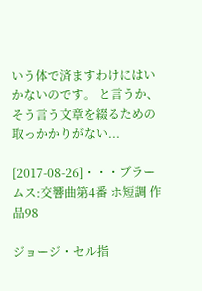いう体で済ますわけにはいかないのです。 と言うか、そう言う文章を綴るための取っかかりがない...

[2017-08-26]・・・ブラームス:交響曲第4番 ホ短調 作品98

ジョージ・セル指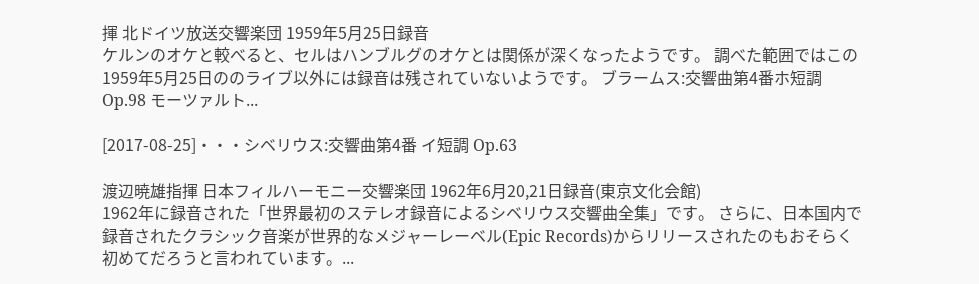揮 北ドイツ放送交響楽団 1959年5月25日録音
ケルンのオケと較べると、セルはハンブルグのオケとは関係が深くなったようです。 調べた範囲ではこの1959年5月25日ののライブ以外には録音は残されていないようです。 ブラームス:交響曲第4番ホ短調 Op.98 モーツァルト...

[2017-08-25]・・・シベリウス:交響曲第4番 イ短調 Op.63

渡辺暁雄指揮 日本フィルハーモニー交響楽団 1962年6月20,21日録音(東京文化会館)
1962年に録音された「世界最初のステレオ録音によるシベリウス交響曲全集」です。 さらに、日本国内で録音されたクラシック音楽が世界的なメジャーレーベル(Epic Records)からリリースされたのもおそらく初めてだろうと言われています。...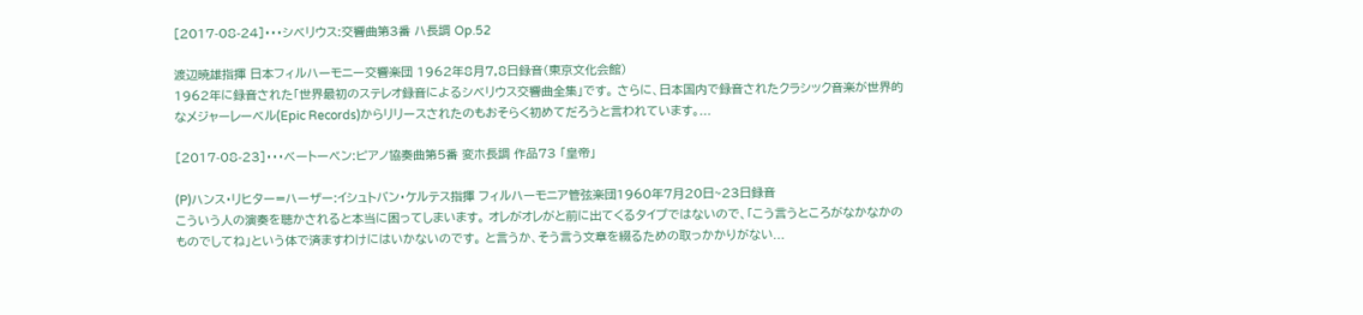[2017-08-24]・・・シベリウス:交響曲第3番 ハ長調 Op.52

渡辺暁雄指揮 日本フィルハーモニー交響楽団 1962年8月7,8日録音(東京文化会館)
1962年に録音された「世界最初のステレオ録音によるシベリウス交響曲全集」です。 さらに、日本国内で録音されたクラシック音楽が世界的なメジャーレーベル(Epic Records)からリリースされたのもおそらく初めてだろうと言われています。...

[2017-08-23]・・・ベートーベン:ピアノ協奏曲第5番 変ホ長調 作品73 「皇帝」

(P)ハンス・リヒター=ハーザー:イシュトバン・ケルテス指揮 フィルハーモニア管弦楽団1960年7月20日~23日録音
こういう人の演奏を聴かされると本当に困ってしまいます。 オレがオレがと前に出てくるタイプではないので、「こう言うところがなかなかのものでしてね」という体で済ますわけにはいかないのです。 と言うか、そう言う文章を綴るための取っかかりがない...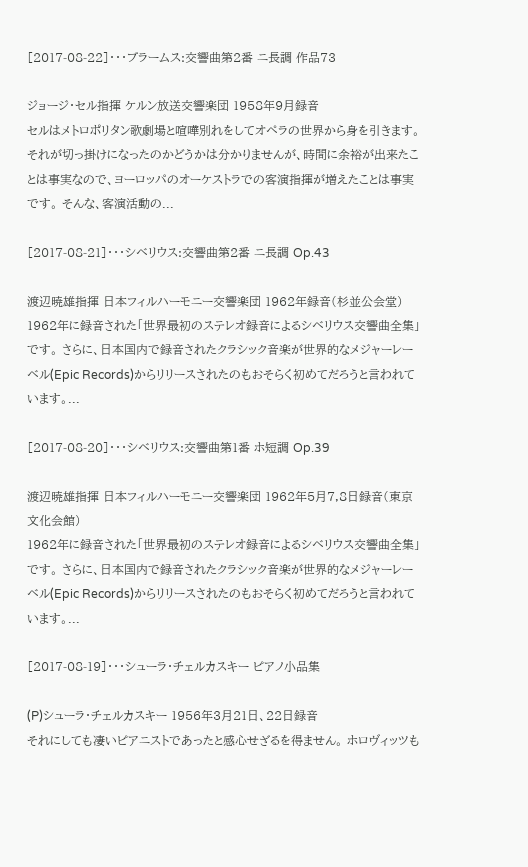[2017-08-22]・・・ブラームス:交響曲第2番 ニ長調 作品73

ジョージ・セル指揮 ケルン放送交響楽団 1958年9月録音
セルはメトロポリタン歌劇場と喧嘩別れをしてオペラの世界から身を引きます。それが切っ掛けになったのかどうかは分かりませんが、時間に余裕が出来たことは事実なので、ヨーロッパのオーケストラでの客演指揮が増えたことは事実です。 そんな、客演活動の...

[2017-08-21]・・・シベリウス:交響曲第2番 ニ長調 Op.43

渡辺暁雄指揮 日本フィルハーモニー交響楽団 1962年録音(杉並公会堂)
1962年に録音された「世界最初のステレオ録音によるシベリウス交響曲全集」です。 さらに、日本国内で録音されたクラシック音楽が世界的なメジャーレーベル(Epic Records)からリリースされたのもおそらく初めてだろうと言われています。...

[2017-08-20]・・・シベリウス:交響曲第1番 ホ短調 Op.39

渡辺暁雄指揮 日本フィルハーモニー交響楽団 1962年5月7,8日録音(東京文化会館)
1962年に録音された「世界最初のステレオ録音によるシベリウス交響曲全集」です。 さらに、日本国内で録音されたクラシック音楽が世界的なメジャーレーベル(Epic Records)からリリースされたのもおそらく初めてだろうと言われています。...

[2017-08-19]・・・シューラ・チェルカスキー ピアノ小品集

(P)シューラ・チェルカスキー 1956年3月21日、22日録音
それにしても凄いピアニストであったと感心せざるを得ません。 ホロヴィッツも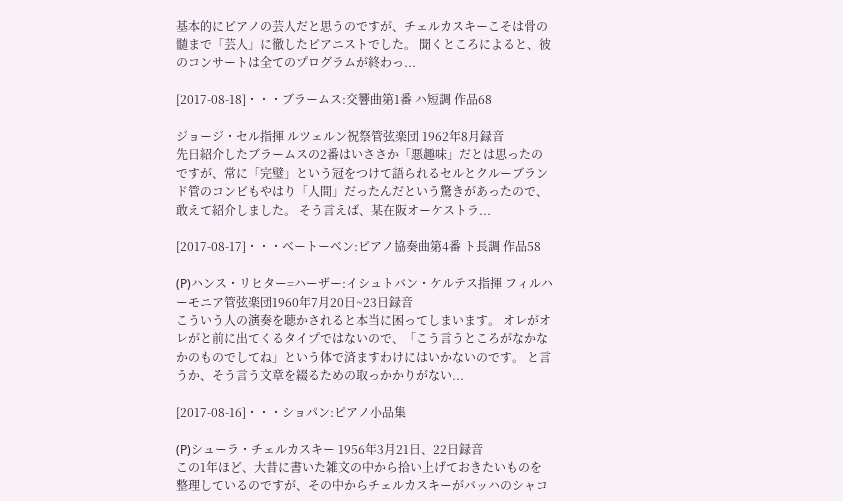基本的にピアノの芸人だと思うのですが、チェルカスキーこそは骨の髄まで「芸人」に徹したピアニストでした。 聞くところによると、彼のコンサートは全てのプログラムが終わっ...

[2017-08-18]・・・ブラームス:交響曲第1番 ハ短調 作品68

ジョージ・セル指揮 ルツェルン祝祭管弦楽団 1962年8月録音
先日紹介したブラームスの2番はいささか「悪趣味」だとは思ったのですが、常に「完璧」という冠をつけて語られるセルとクルーブランド管のコンビもやはり「人間」だったんだという驚きがあったので、敢えて紹介しました。 そう言えば、某在阪オーケストラ...

[2017-08-17]・・・ベートーベン:ピアノ協奏曲第4番 ト長調 作品58

(P)ハンス・リヒター=ハーザー:イシュトバン・ケルテス指揮 フィルハーモニア管弦楽団1960年7月20日~23日録音
こういう人の演奏を聴かされると本当に困ってしまいます。 オレがオレがと前に出てくるタイプではないので、「こう言うところがなかなかのものでしてね」という体で済ますわけにはいかないのです。 と言うか、そう言う文章を綴るための取っかかりがない...

[2017-08-16]・・・ショパン:ピアノ小品集

(P)シューラ・チェルカスキー 1956年3月21日、22日録音
この1年ほど、大昔に書いた雑文の中から拾い上げておきたいものを整理しているのですが、その中からチェルカスキーがバッハのシャコ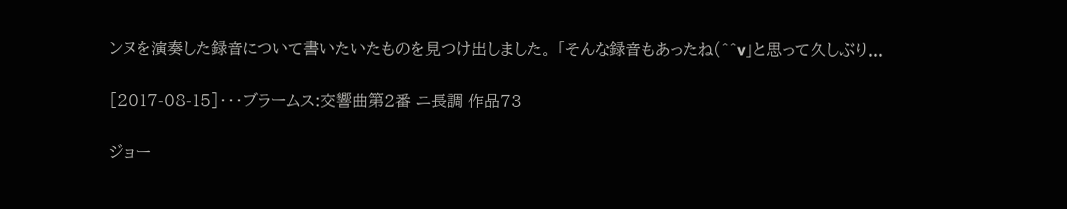ンヌを演奏した録音について書いたいたものを見つけ出しました。 「そんな録音もあったね(^^v」と思って久しぶり...

[2017-08-15]・・・ブラームス:交響曲第2番 ニ長調 作品73

ジョー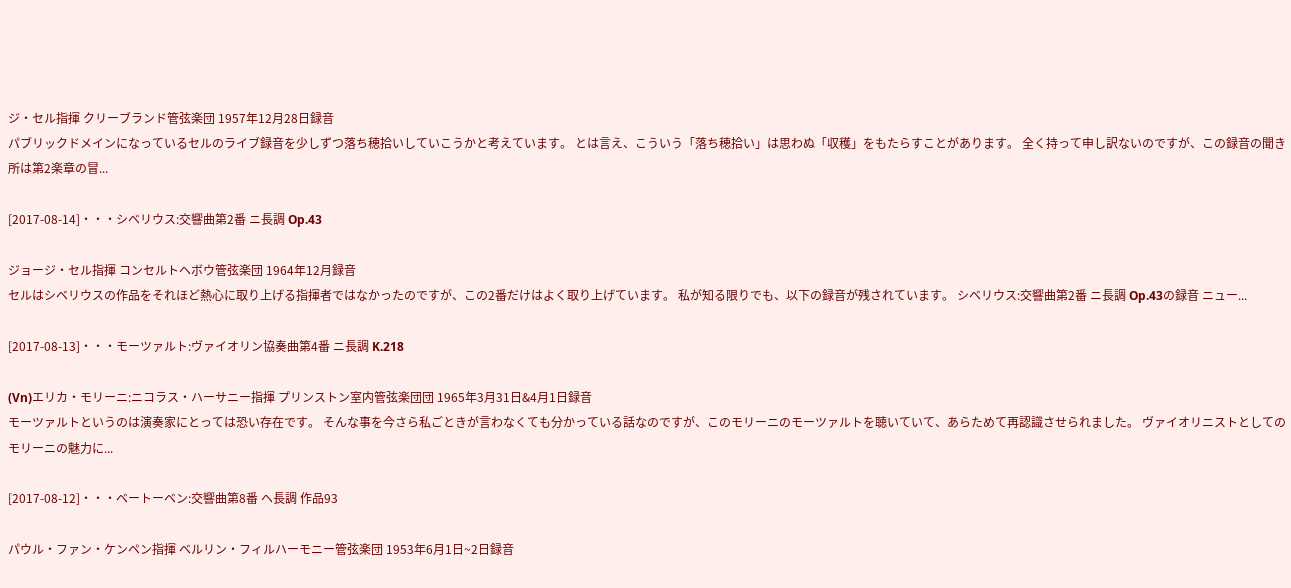ジ・セル指揮 クリーブランド管弦楽団 1957年12月28日録音
パブリックドメインになっているセルのライブ録音を少しずつ落ち穂拾いしていこうかと考えています。 とは言え、こういう「落ち穂拾い」は思わぬ「収穫」をもたらすことがあります。 全く持って申し訳ないのですが、この録音の聞き所は第2楽章の冒...

[2017-08-14]・・・シベリウス:交響曲第2番 ニ長調 Op.43

ジョージ・セル指揮 コンセルトヘボウ管弦楽団 1964年12月録音
セルはシベリウスの作品をそれほど熱心に取り上げる指揮者ではなかったのですが、この2番だけはよく取り上げています。 私が知る限りでも、以下の録音が残されています。 シベリウス:交響曲第2番 ニ長調 Op.43の録音 ニュー...

[2017-08-13]・・・モーツァルト:ヴァイオリン協奏曲第4番 ニ長調 K.218

(Vn)エリカ・モリーニ:ニコラス・ハーサニー指揮 プリンストン室内管弦楽団団 1965年3月31日&4月1日録音
モーツァルトというのは演奏家にとっては恐い存在です。 そんな事を今さら私ごときが言わなくても分かっている話なのですが、このモリーニのモーツァルトを聴いていて、あらためて再認識させられました。 ヴァイオリニストとしてのモリーニの魅力に...

[2017-08-12]・・・ベートーベン:交響曲第8番 ヘ長調 作品93

パウル・ファン・ケンペン指揮 ベルリン・フィルハーモニー管弦楽団 1953年6月1日~2日録音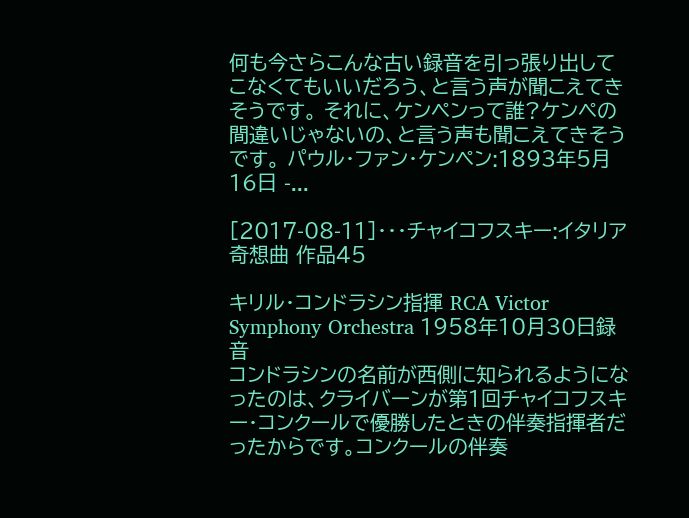何も今さらこんな古い録音を引っ張り出してこなくてもいいだろう、と言う声が聞こえてきそうです。 それに、ケンペンって誰?ケンペの間違いじゃないの、と言う声も聞こえてきそうです。 パウル・ファン・ケンペン:1893年5月16日 -...

[2017-08-11]・・・チャイコフスキー:イタリア奇想曲 作品45

キリル・コンドラシン指揮 RCA Victor Symphony Orchestra 1958年10月30日録音
コンドラシンの名前が西側に知られるようになったのは、クライバーンが第1回チャイコフスキー・コンクールで優勝したときの伴奏指揮者だったからです。コンクールの伴奏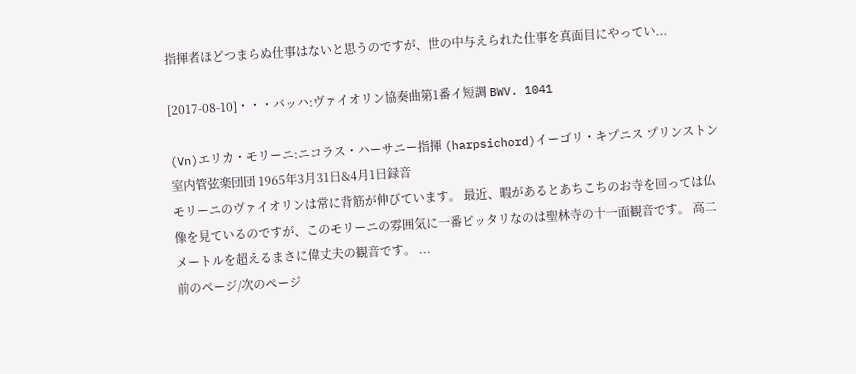指揮者ほどつまらぬ仕事はないと思うのですが、世の中与えられた仕事を真面目にやってい...

[2017-08-10]・・・バッハ:ヴァイオリン協奏曲第1番イ短調 BWV. 1041

(Vn)エリカ・モリーニ:ニコラス・ハーサニー指揮 (harpsichord)イーゴリ・キプニス プリンストン室内管弦楽団団 1965年3月31日&4月1日録音
モリーニのヴァイオリンは常に背筋が伸びています。 最近、暇があるとあちこちのお寺を回っては仏像を見ているのですが、このモリーニの雰囲気に一番ピッタリなのは聖林寺の十一面観音です。 高二メートルを超えるまさに偉丈夫の観音です。 ...
前のページ/次のページ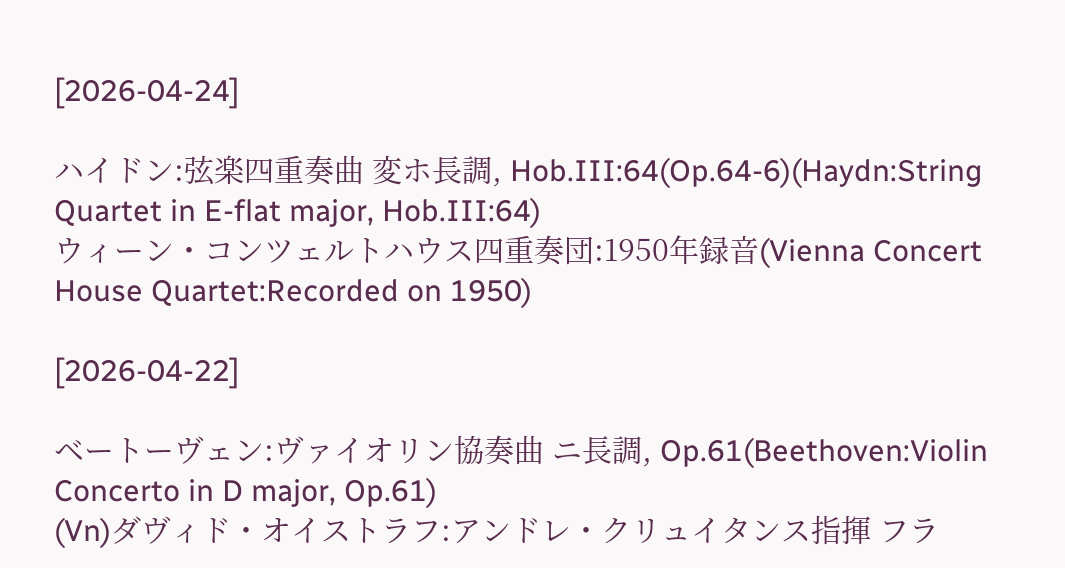[2026-04-24]

ハイドン:弦楽四重奏曲 変ホ長調, Hob.III:64(Op.64-6)(Haydn:String Quartet in E-flat major, Hob.III:64)
ウィーン・コンツェルトハウス四重奏団:1950年録音(Vienna Concert House Quartet:Recorded on 1950)

[2026-04-22]

ベートーヴェン:ヴァイオリン協奏曲 ニ長調, Op.61(Beethoven:Violin Concerto in D major, Op.61)
(Vn)ダヴィド・オイストラフ:アンドレ・クリュイタンス指揮 フラ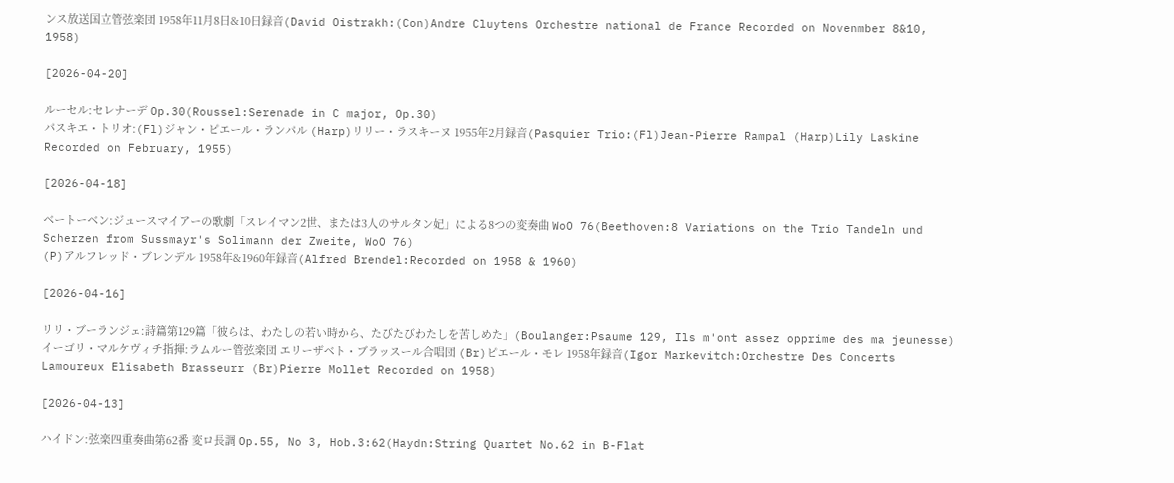ンス放送国立管弦楽団 1958年11月8日&10日録音(David Oistrakh:(Con)Andre Cluytens Orchestre national de France Recorded on Novenmber 8&10, 1958)

[2026-04-20]

ルーセル:セレナーデ Op.30(Roussel:Serenade in C major, Op.30)
パスキエ・トリオ:(Fl)ジャン・ピエール・ランパル (Harp)リリー・ラスキーヌ 1955年2月録音(Pasquier Trio:(Fl)Jean-Pierre Rampal (Harp)Lily Laskine Recorded on February, 1955)

[2026-04-18]

ベートーベン:ジュースマイアーの歌劇「スレイマン2世、または3人のサルタン妃」による8つの変奏曲 WoO 76(Beethoven:8 Variations on the Trio Tandeln und Scherzen from Sussmayr's Solimann der Zweite, WoO 76)
(P)アルフレッド・ブレンデル 1958年&1960年録音(Alfred Brendel:Recorded on 1958 & 1960)

[2026-04-16]

リリ・ブーランジェ:詩篇第129篇「彼らは、わたしの若い時から、たびたびわたしを苦しめた」(Boulanger:Psaume 129, Ils m'ont assez opprime des ma jeunesse)
イーゴリ・マルケヴィチ指揮:ラムルー管弦楽団 エリーザベト・ブラッスール合唱団 (Br)ピエール・モレ 1958年録音(Igor Markevitch:Orchestre Des Concerts Lamoureux Elisabeth Brasseurr (Br)Pierre Mollet Recorded on 1958)

[2026-04-13]

ハイドン:弦楽四重奏曲第62番 変ロ長調 Op.55, No 3, Hob.3:62(Haydn:String Quartet No.62 in B-Flat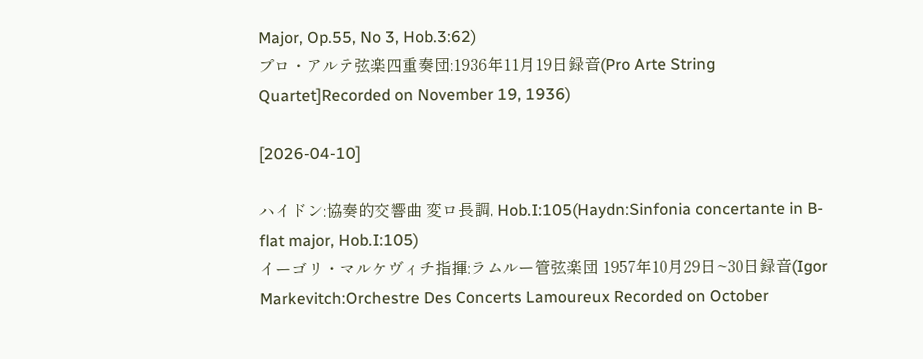Major, Op.55, No 3, Hob.3:62)
プロ・アルテ弦楽四重奏団:1936年11月19日録音(Pro Arte String Quartet]Recorded on November 19, 1936)

[2026-04-10]

ハイドン:協奏的交響曲 変ロ長調, Hob.I:105(Haydn:Sinfonia concertante in B-flat major, Hob.I:105)
イーゴリ・マルケヴィチ指揮:ラムルー管弦楽団 1957年10月29日~30日録音(Igor Markevitch:Orchestre Des Concerts Lamoureux Recorded on October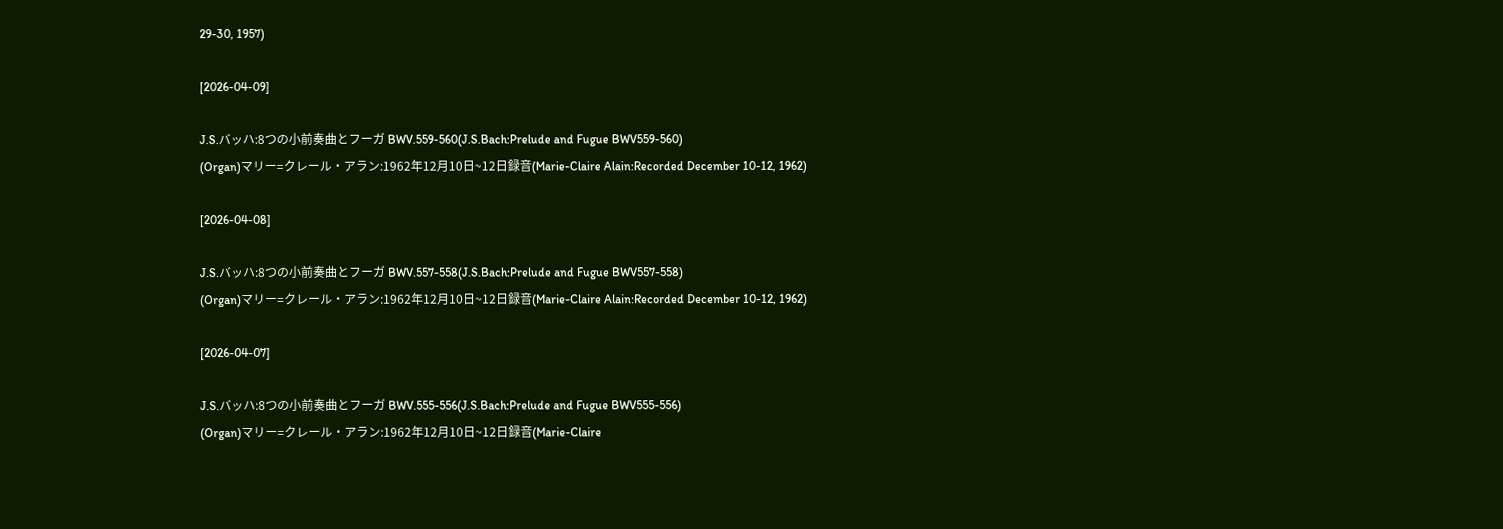29-30, 1957)

[2026-04-09]

J.S.バッハ:8つの小前奏曲とフーガ BWV.559-560(J.S.Bach:Prelude and Fugue BWV559-560)
(Organ)マリー=クレール・アラン:1962年12月10日~12日録音(Marie-Claire Alain:Recorded December 10-12, 1962)

[2026-04-08]

J.S.バッハ:8つの小前奏曲とフーガ BWV.557-558(J.S.Bach:Prelude and Fugue BWV557-558)
(Organ)マリー=クレール・アラン:1962年12月10日~12日録音(Marie-Claire Alain:Recorded December 10-12, 1962)

[2026-04-07]

J.S.バッハ:8つの小前奏曲とフーガ BWV.555-556(J.S.Bach:Prelude and Fugue BWV555-556)
(Organ)マリー=クレール・アラン:1962年12月10日~12日録音(Marie-Claire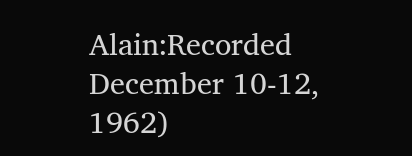Alain:Recorded December 10-12, 1962)